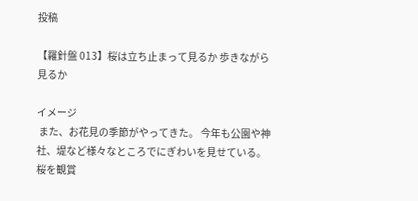投稿

【羅針盤 013】桜は立ち止まって見るか 歩きながら見るか

イメージ
 また、お花見の季節がやってきた。 今年も公園や神社、堤など様々なところでにぎわいを見せている。 桜を観賞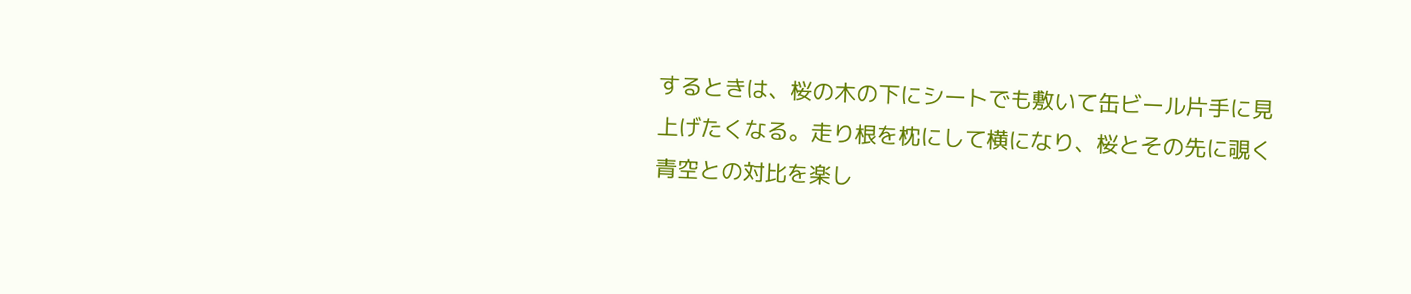するときは、桜の木の下にシートでも敷いて缶ビール片手に見上げたくなる。走り根を枕にして横になり、桜とその先に覗く青空との対比を楽し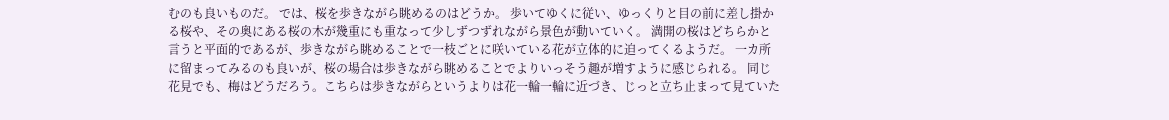むのも良いものだ。 では、桜を歩きながら眺めるのはどうか。 歩いてゆくに従い、ゆっくりと目の前に差し掛かる桜や、その奥にある桜の木が幾重にも重なって少しずつずれながら景色が動いていく。 満開の桜はどちらかと言うと平面的であるが、歩きながら眺めることで一枝ごとに咲いている花が立体的に迫ってくるようだ。 一カ所に留まってみるのも良いが、桜の場合は歩きながら眺めることでよりいっそう趣が増すように感じられる。 同じ花見でも、梅はどうだろう。こちらは歩きながらというよりは花一輪一輪に近づき、じっと立ち止まって見ていた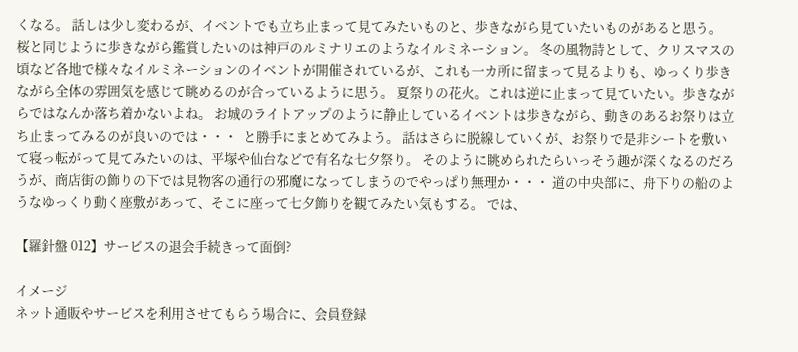くなる。 話しは少し変わるが、イベントでも立ち止まって見てみたいものと、歩きながら見ていたいものがあると思う。 桜と同じように歩きながら鑑賞したいのは神戸のルミナリエのようなイルミネーション。 冬の風物詩として、クリスマスの頃など各地で様々なイルミネーションのイベントが開催されているが、これも一カ所に留まって見るよりも、ゆっくり歩きながら全体の雰囲気を感じて眺めるのが合っているように思う。 夏祭りの花火。これは逆に止まって見ていたい。歩きながらではなんか落ち着かないよね。 お城のライトアップのように静止しているイベントは歩きながら、動きのあるお祭りは立ち止まってみるのが良いのでは・・・  と勝手にまとめてみよう。 話はさらに脱線していくが、お祭りで是非シートを敷いて寝っ転がって見てみたいのは、平塚や仙台などで有名な七夕祭り。 そのように眺められたらいっそう趣が深くなるのだろうが、商店街の飾りの下では見物客の通行の邪魔になってしまうのでやっぱり無理か・・・ 道の中央部に、舟下りの船のようなゆっくり動く座敷があって、そこに座って七夕飾りを観てみたい気もする。 では、

【羅針盤 012】サービスの退会手続きって面倒?

イメージ
ネット通販やサービスを利用させてもらう場合に、会員登録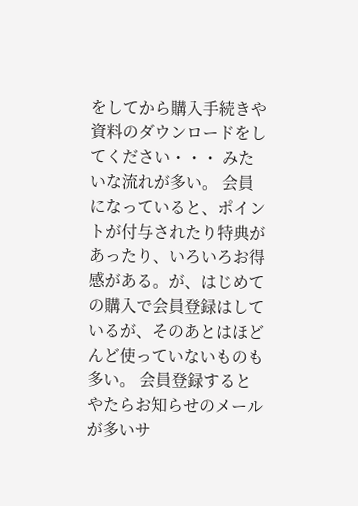をしてから購入手続きや資料のダウンロードをしてください・・・ みたいな流れが多い。 会員になっていると、ポイントが付与されたり特典があったり、いろいろお得感がある。が、はじめての購入で会員登録はしているが、そのあとはほどんど使っていないものも多い。 会員登録するとやたらお知らせのメールが多いサ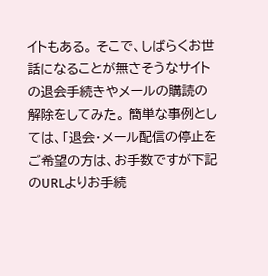イトもある。 そこで、しばらくお世話になることが無さそうなサイトの退会手続きやメールの購読の解除をしてみた。 簡単な事例としては、「退会・メール配信の停止をご希望の方は、お手数ですが下記のURLよりお手続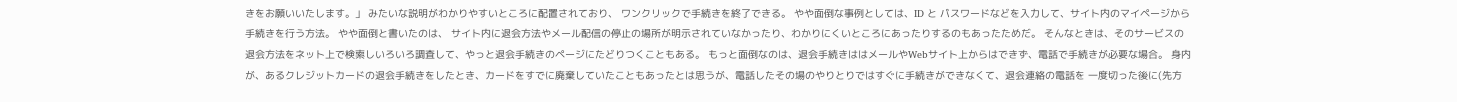きをお願いいたします。」 みたいな説明がわかりやすいところに配置されており、 ワンクリックで手続きを終了できる。 やや面倒な事例としては、ID と パスワードなどを入力して、サイト内のマイページから手続きを行う方法。 やや面倒と書いたのは、 サイト内に退会方法やメール配信の停止の場所が明示されていなかったり、わかりにくいところにあったりするのもあったためだ。 そんなときは、そのサービスの退会方法をネット上で検索しいろいろ調査して、やっと退会手続きのページにたどりつくこともある。 もっと面倒なのは、退会手続きははメールやWebサイト上からはできず、電話で手続きが必要な場合。 身内が、あるクレジットカードの退会手続きをしたとき、カードをすでに廃棄していたこともあったとは思うが、電話したその場のやりとりではすぐに手続きができなくて、退会連絡の電話を 一度切った後に(先方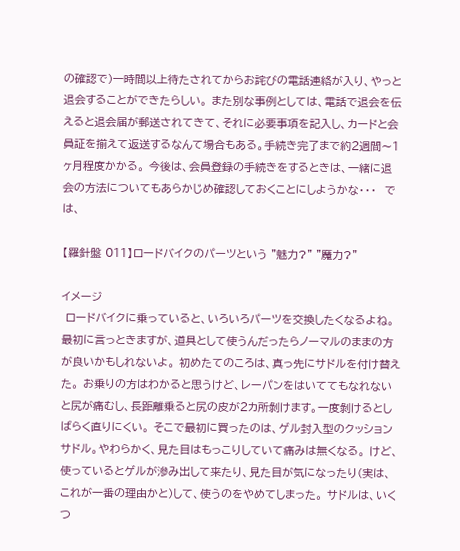の確認で)一時間以上待たされてからお詫びの電話連絡が入り、やっと退会することができたらしい。 また別な事例としては、電話で退会を伝えると退会届が郵送されてきて、それに必要事項を記入し、カードと会員証を揃えて返送するなんて場合もある。手続き完了まで約2週間〜1ヶ月程度かかる。 今後は、会員登録の手続きをするときは、一緒に退会の方法についてもあらかじめ確認しておくことにしようかな・・・  では、

【羅針盤 011】ロードバイクのパーツという "魅力?" "魔力?"

イメージ
 ロードバイクに乗っていると、いろいろパーツを交換したくなるよね。 最初に言っときますが、道具として使うんだったらノーマルのままの方が良いかもしれないよ。 初めたてのころは、真っ先にサドルを付け替えた。 お乗りの方はわかると思うけど、レーパンをはいててもなれないと尻が痛むし、長距離乗ると尻の皮が2カ所剝けます。一度剝けるとしばらく直りにくい。 そこで最初に買ったのは、ゲル封入型のクッションサドル。やわらかく、見た目はもっこりしていて痛みは無くなる。 けど、使っているとゲルが滲み出して来たり、見た目が気になったり(実は、これが一番の理由かと)して、使うのをやめてしまった。 サドルは、いくつ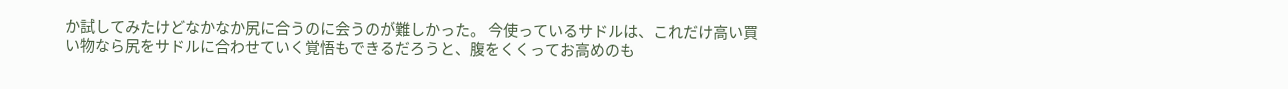か試してみたけどなかなか尻に合うのに会うのが難しかった。 今使っているサドルは、これだけ高い買い物なら尻をサドルに合わせていく覚悟もできるだろうと、腹をくくってお高めのも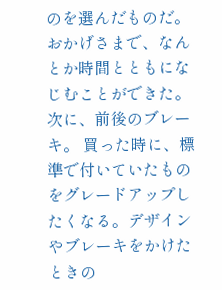のを選んだものだ。 おかげさまで、なんとか時間とともになじむことができた。 次に、前後のブレーキ。 買った時に、標準で付いていたものをグレードアップしたくなる。デザインやブレーキをかけたときの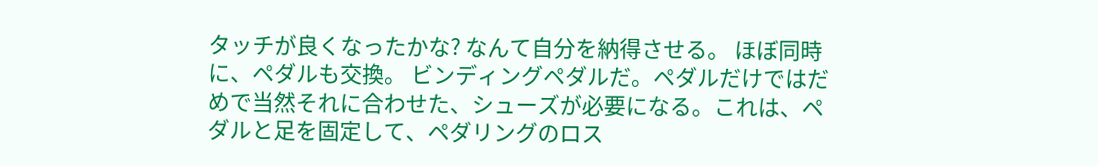タッチが良くなったかな? なんて自分を納得させる。 ほぼ同時に、ペダルも交換。 ビンディングペダルだ。ペダルだけではだめで当然それに合わせた、シューズが必要になる。これは、ペダルと足を固定して、ペダリングのロス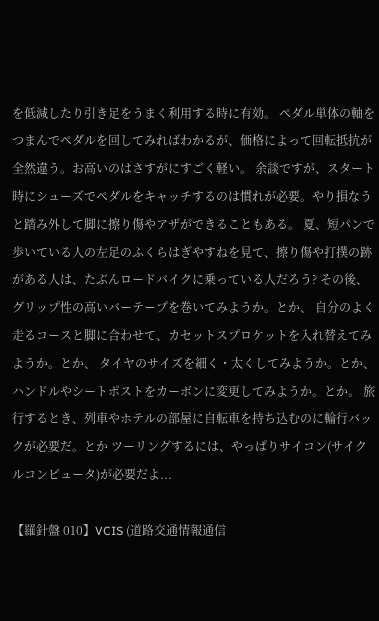を低減したり引き足をうまく利用する時に有効。 ペダル単体の軸をつまんでペダルを回してみればわかるが、価格によって回転抵抗が全然違う。お高いのはさすがにすごく軽い。 余談ですが、スタート時にシューズでペダルをキャッチするのは慣れが必要。やり損なうと踏み外して脚に擦り傷やアザができることもある。 夏、短パンで歩いている人の左足のふくらはぎやすねを見て、擦り傷や打撲の跡がある人は、たぶんロードバイクに乗っている人だろう? その後、 グリップ性の高いバーテープを巻いてみようか。とか、 自分のよく走るコースと脚に合わせて、カセットスプロケットを入れ替えてみようか。とか、 タイヤのサイズを細く・太くしてみようか。とか、 ハンドルやシートポストをカーボンに変更してみようか。とか。 旅行するとき、列車やホテルの部屋に自転車を持ち込むのに輪行バックが必要だ。とか ツーリングするには、やっぱりサイコン(サイクルコンピュータ)が必要だよ...

【羅針盤 010】VCIS (道路交通情報通信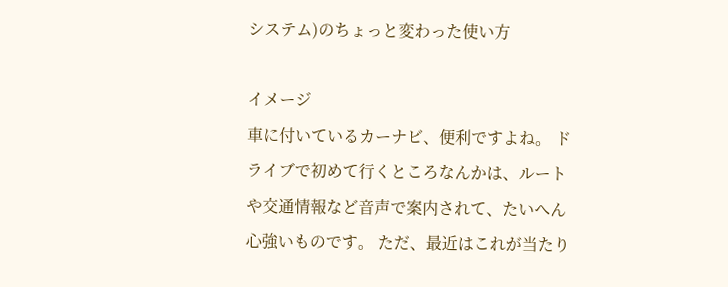システム)のちょっと変わった使い方

イメージ
車に付いているカーナビ、便利ですよね。 ドライブで初めて行くところなんかは、ルートや交通情報など音声で案内されて、たいへん心強いものです。 ただ、最近はこれが当たり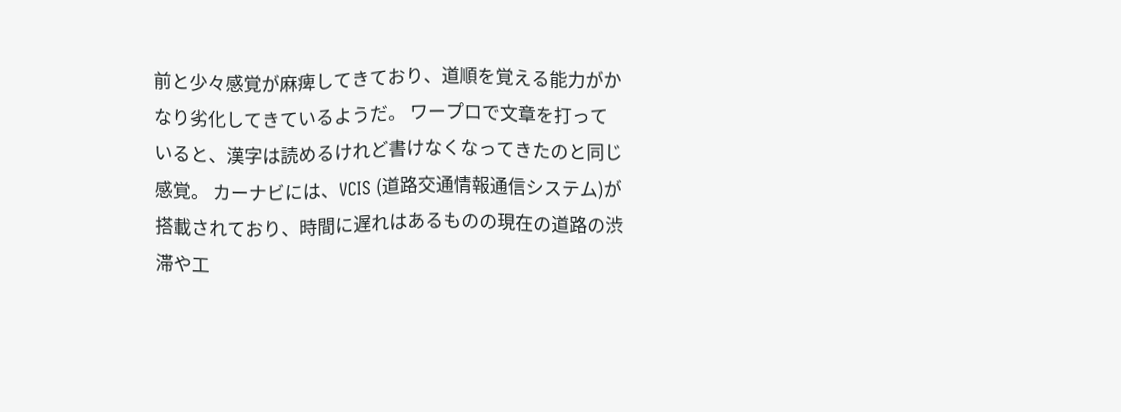前と少々感覚が麻痺してきており、道順を覚える能力がかなり劣化してきているようだ。 ワープロで文章を打っていると、漢字は読めるけれど書けなくなってきたのと同じ感覚。 カーナビには、VCIS (道路交通情報通信システム)が搭載されており、時間に遅れはあるものの現在の道路の渋滞や工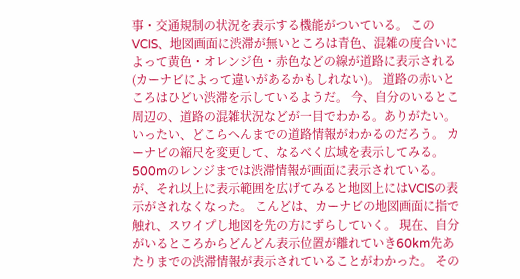事・交通規制の状況を表示する機能がついている。 このVCIS、地図画面に渋滞が無いところは青色、混雑の度合いによって黄色・オレンジ色・赤色などの線が道路に表示される(カーナビによって違いがあるかもしれない)。 道路の赤いところはひどい渋滞を示しているようだ。 今、自分のいるとこ周辺の、道路の混雑状況などが一目でわかる。ありがたい。 いったい、どこらへんまでの道路情報がわかるのだろう。 カーナビの縮尺を変更して、なるべく広域を表示してみる。 500mのレンジまでは渋滞情報が画面に表示されている。が、それ以上に表示範囲を広げてみると地図上にはVCISの表示がされなくなった。 こんどは、カーナビの地図画面に指で触れ、スワイプし地図を先の方にずらしていく。 現在、自分がいるところからどんどん表示位置が離れていき60km先あたりまでの渋滞情報が表示されていることがわかった。 その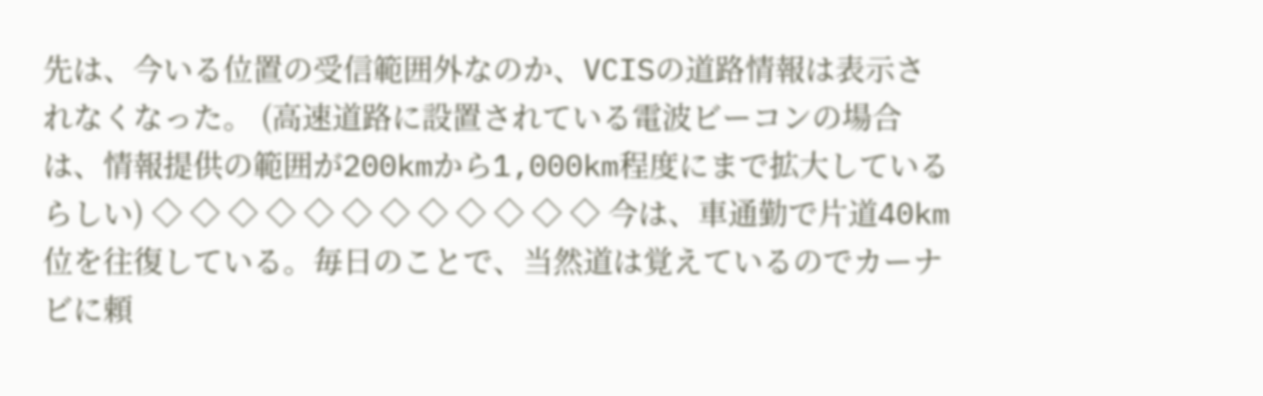先は、今いる位置の受信範囲外なのか、VCISの道路情報は表示されなくなった。 (高速道路に設置されている電波ビーコンの場合は、情報提供の範囲が200kmから1,000km程度にまで拡大しているらしい) ◇ ◇ ◇ ◇ ◇ ◇ ◇ ◇ ◇ ◇ ◇ ◇ 今は、車通勤で片道40km位を往復している。毎日のことで、当然道は覚えているのでカーナビに頼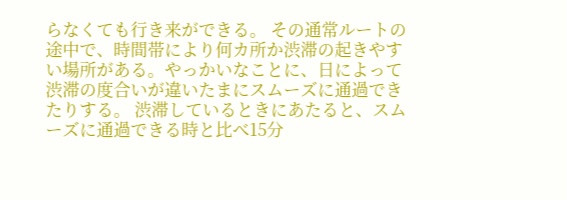らなくても行き来ができる。 その通常ルートの途中で、時間帯により何カ所か渋滞の起きやすい場所がある。やっかいなことに、日によって渋滞の度合いが違いたまにスムーズに通過できたりする。 渋滞しているときにあたると、スムーズに通過できる時と比べ15分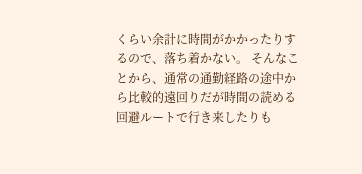くらい余計に時間がかかったりするので、落ち着かない。 そんなことから、通常の通勤経路の途中から比較的遠回りだが時間の読める回避ルートで行き来したりも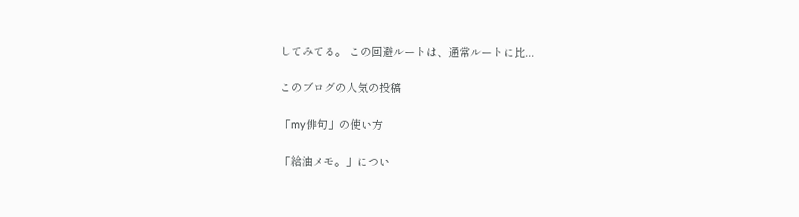してみてる。 この回避ルートは、通常ルートに比...

このブログの人気の投稿

「my俳句」の使い方

「給油メモ。」につい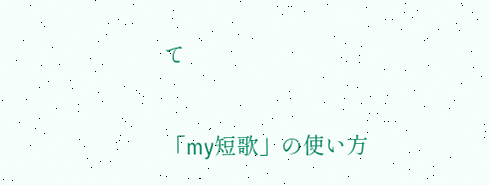て

「my短歌」の使い方